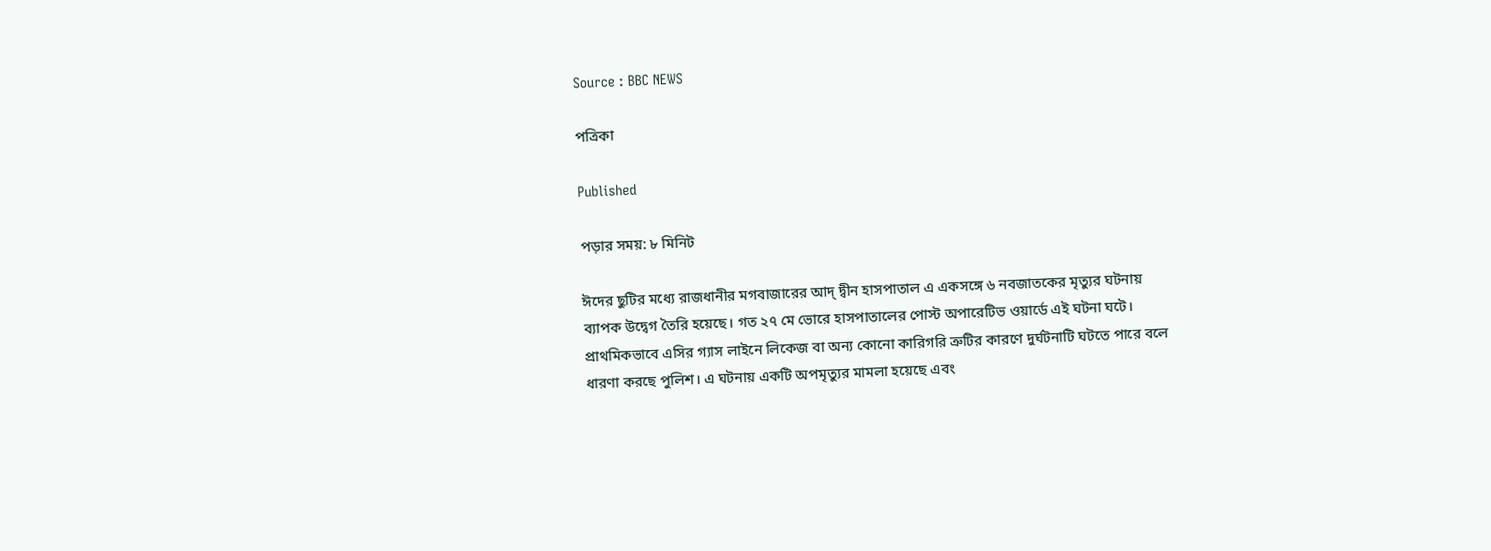Source : BBC NEWS

পত্রিকা

Published

পড়ার সময়: ৮ মিনিট

ঈদের ছুটির মধ্যে রাজধানীর মগবাজারের আদ্ দ্বীন হাসপাতাল এ একসঙ্গে ৬ নবজাতকের মৃত্যুর ঘটনায় ব্যাপক উদ্বেগ তৈরি হয়েছে। গত ২৭ মে ভোরে হাসপাতালের পোস্ট অপারেটিভ ওয়ার্ডে এই ঘটনা ঘটে। প্রাথমিকভাবে এসির গ্যাস লাইনে লিকেজ বা অন্য কোনো কারিগরি ত্রুটির কারণে দুর্ঘটনাটি ঘটতে পারে বলে ধারণা করছে পুলিশ। এ ঘটনায় একটি অপমৃত্যুর মামলা হয়েছে এবং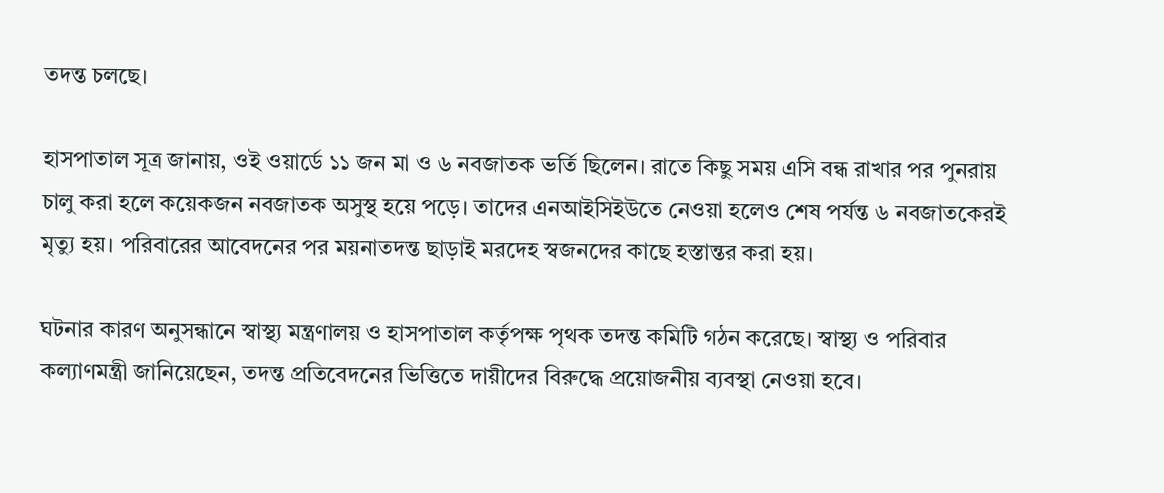তদন্ত চলছে।

হাসপাতাল সূত্র জানায়, ওই ওয়ার্ডে ১১ জন মা ও ৬ নবজাতক ভর্তি ছিলেন। রাতে কিছু সময় এসি বন্ধ রাখার পর পুনরায় চালু করা হলে কয়েকজন নবজাতক অসুস্থ হয়ে পড়ে। তাদের এনআইসিইউতে নেওয়া হলেও শেষ পর্যন্ত ৬ নবজাতকেরই মৃত্যু হয়। পরিবারের আবেদনের পর ময়নাতদন্ত ছাড়াই মরদেহ স্বজনদের কাছে হস্তান্তর করা হয়।

ঘটনার কারণ অনুসন্ধানে স্বাস্থ্য মন্ত্রণালয় ও হাসপাতাল কর্তৃপক্ষ পৃথক তদন্ত কমিটি গঠন করেছে। স্বাস্থ্য ও পরিবার কল্যাণমন্ত্রী জানিয়েছেন, তদন্ত প্রতিবেদনের ভিত্তিতে দায়ীদের বিরুদ্ধে প্রয়োজনীয় ব্যবস্থা নেওয়া হবে।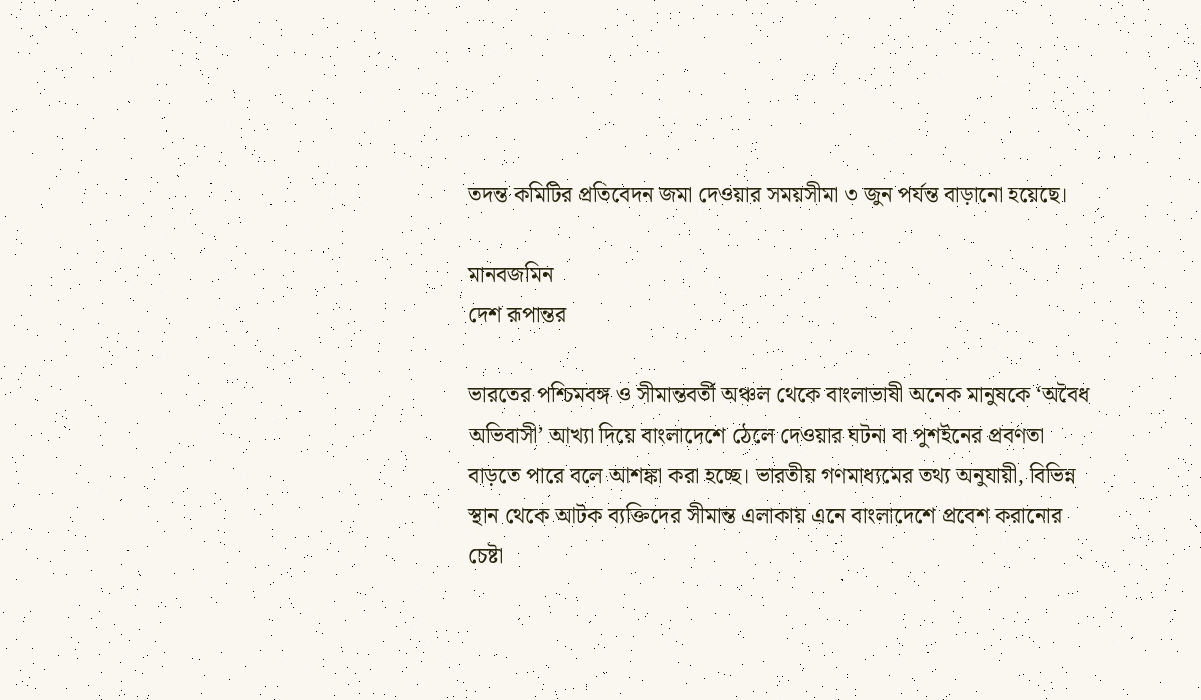তদন্ত কমিটির প্রতিবেদন জমা দেওয়ার সময়সীমা ৩ জুন পর্যন্ত বাড়ানো হয়েছে।

মানবজমিন
দেশ রূপান্তর

ভারতের পশ্চিমবঙ্গ ও সীমান্তবর্তী অঞ্চল থেকে বাংলাভাষী অনেক মানুষকে ‘অবৈধ অভিবাসী’ আখ্যা দিয়ে বাংলাদেশে ঠেলে দেওয়ার ঘটনা বা পুশইনের প্রবণতা বাড়তে পারে বলে আশঙ্কা করা হচ্ছে। ভারতীয় গণমাধ্যমের তথ্য অনুযায়ী, বিভিন্ন স্থান থেকে আটক ব্যক্তিদের সীমান্ত এলাকায় এনে বাংলাদেশে প্রবেশ করানোর চেষ্টা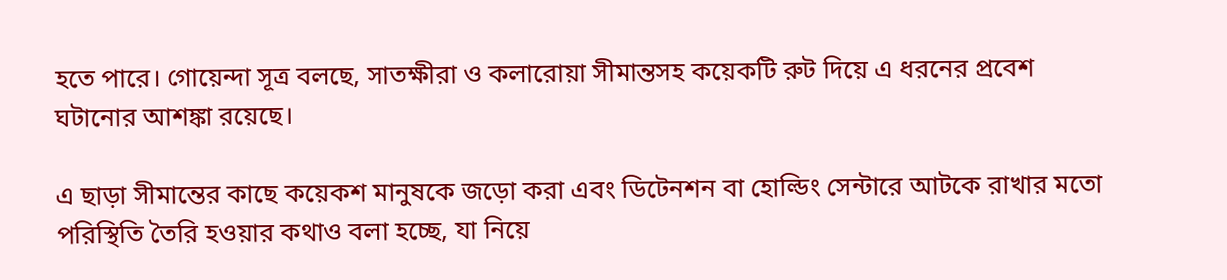হতে পারে। গোয়েন্দা সূত্র বলছে, সাতক্ষীরা ও কলারোয়া সীমান্তসহ কয়েকটি রুট দিয়ে এ ধরনের প্রবেশ ঘটানোর আশঙ্কা রয়েছে।

এ ছাড়া সীমান্তের কাছে কয়েকশ মানুষকে জড়ো করা এবং ডিটেনশন বা হোল্ডিং সেন্টারে আটকে রাখার মতো পরিস্থিতি তৈরি হওয়ার কথাও বলা হচ্ছে, যা নিয়ে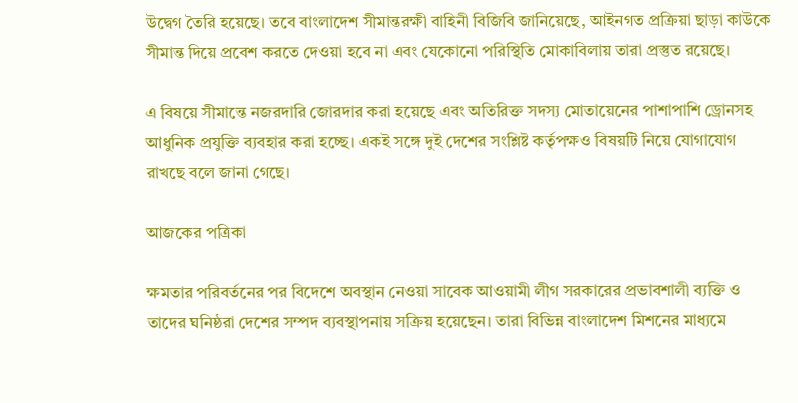উদ্বেগ তৈরি হয়েছে। তবে বাংলাদেশ সীমান্তরক্ষী বাহিনী বিজিবি জানিয়েছে, আইনগত প্রক্রিয়া ছাড়া কাউকে সীমান্ত দিয়ে প্রবেশ করতে দেওয়া হবে না এবং যেকোনো পরিস্থিতি মোকাবিলায় তারা প্রস্তুত রয়েছে।

এ বিষয়ে সীমান্তে নজরদারি জোরদার করা হয়েছে এবং অতিরিক্ত সদস্য মোতায়েনের পাশাপাশি ড্রোনসহ আধুনিক প্রযুক্তি ব্যবহার করা হচ্ছে। একই সঙ্গে দুই দেশের সংশ্লিষ্ট কর্তৃপক্ষও বিষয়টি নিয়ে যোগাযোগ রাখছে বলে জানা গেছে।

আজকের পত্রিকা

ক্ষমতার পরিবর্তনের পর বিদেশে অবস্থান নেওয়া সাবেক আওয়ামী লীগ সরকারের প্রভাবশালী ব্যক্তি ও তাদের ঘনিষ্ঠরা দেশের সম্পদ ব্যবস্থাপনায় সক্রিয় হয়েছেন। তারা বিভিন্ন বাংলাদেশ মিশনের মাধ্যমে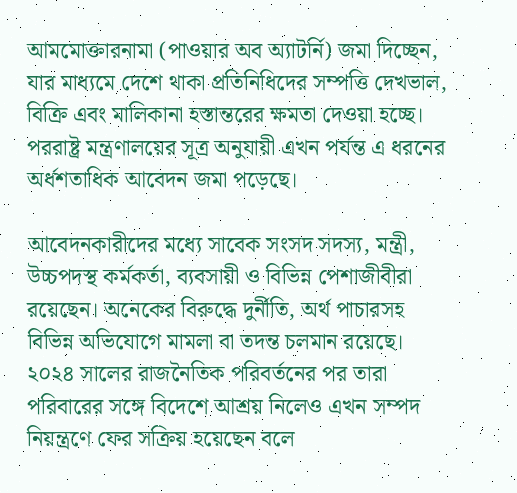আমমোক্তারনামা (পাওয়ার অব অ্যাটর্নি) জমা দিচ্ছেন, যার মাধ্যমে দেশে থাকা প্রতিনিধিদের সম্পত্তি দেখভাল, বিক্রি এবং মালিকানা হস্তান্তরের ক্ষমতা দেওয়া হচ্ছে। পররাষ্ট্র মন্ত্রণালয়ের সূত্র অনুযায়ী এখন পর্যন্ত এ ধরনের অর্ধশতাধিক আবেদন জমা পড়েছে।

আবেদনকারীদের মধ্যে সাবেক সংসদ সদস্য, মন্ত্রী, উচ্চপদস্থ কর্মকর্তা, ব্যবসায়ী ও বিভিন্ন পেশাজীবীরা রয়েছেন। অনেকের বিরুদ্ধে দুর্নীতি, অর্থ পাচারসহ বিভিন্ন অভিযোগে মামলা বা তদন্ত চলমান রয়েছে। ২০২৪ সালের রাজনৈতিক পরিবর্তনের পর তারা পরিবারের সঙ্গে বিদেশে আশ্রয় নিলেও এখন সম্পদ নিয়ন্ত্রণে ফের সক্রিয় হয়েছেন বলে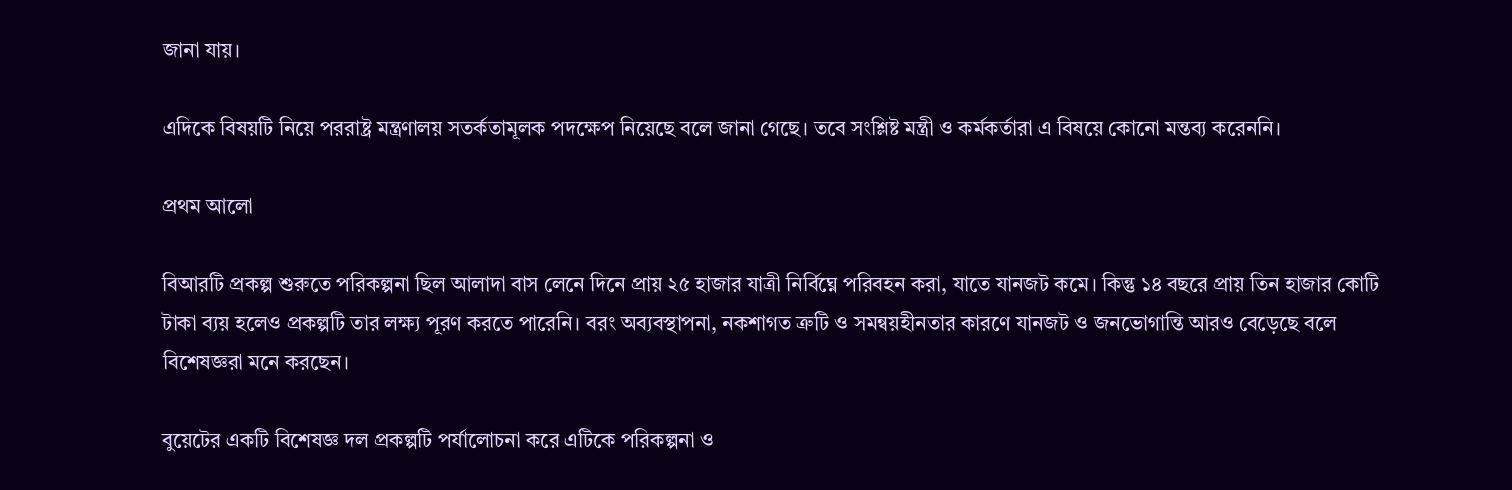জানা যায়।

এদিকে বিষয়টি নিয়ে পররাষ্ট্র মন্ত্রণালয় সতর্কতামূলক পদক্ষেপ নিয়েছে বলে জানা গেছে। তবে সংশ্লিষ্ট মন্ত্রী ও কর্মকর্তারা এ বিষয়ে কোনো মন্তব্য করেননি।

প্রথম আলো

বিআরটি প্রকল্প শুরুতে পরিকল্পনা ছিল আলাদা বাস লেনে দিনে প্রায় ২৫ হাজার যাত্রী নির্বিঘ্নে পরিবহন করা, যাতে যানজট কমে। কিন্তু ১৪ বছরে প্রায় তিন হাজার কোটি টাকা ব্যয় হলেও প্রকল্পটি তার লক্ষ্য পূরণ করতে পারেনি। বরং অব্যবস্থাপনা, নকশাগত ত্রুটি ও সমন্বয়হীনতার কারণে যানজট ও জনভোগান্তি আরও বেড়েছে বলে বিশেষজ্ঞরা মনে করছেন।

বুয়েটের একটি বিশেষজ্ঞ দল প্রকল্পটি পর্যালোচনা করে এটিকে পরিকল্পনা ও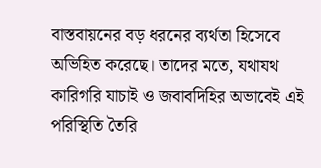বাস্তবায়নের বড় ধরনের ব্যর্থতা হিসেবে অভিহিত করেছে। তাদের মতে, যথাযথ কারিগরি যাচাই ও জবাবদিহির অভাবেই এই পরিস্থিতি তৈরি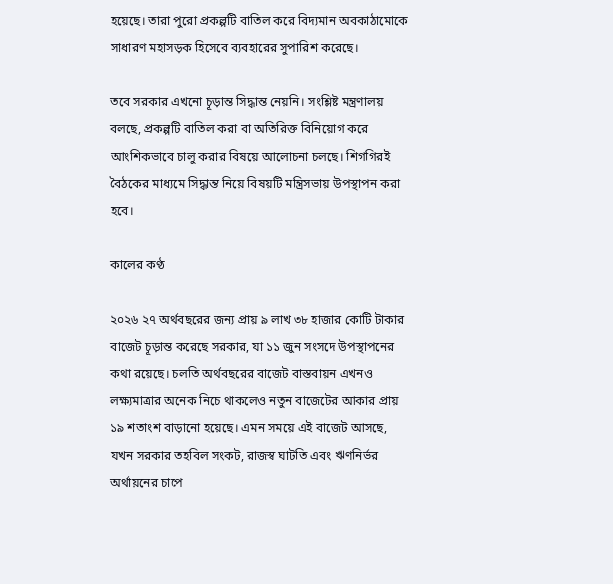হয়েছে। তারা পুরো প্রকল্পটি বাতিল করে বিদ্যমান অবকাঠামোকে সাধারণ মহাসড়ক হিসেবে ব্যবহারের সুপারিশ করেছে।

তবে সরকার এখনো চূড়ান্ত সিদ্ধান্ত নেয়নি। সংশ্লিষ্ট মন্ত্রণালয় বলছে, প্রকল্পটি বাতিল করা বা অতিরিক্ত বিনিয়োগ করে আংশিকভাবে চালু করার বিষয়ে আলোচনা চলছে। শিগগিরই বৈঠকের মাধ্যমে সিদ্ধান্ত নিয়ে বিষয়টি মন্ত্রিসভায় উপস্থাপন করা হবে।

কালের কণ্ঠ

২০২৬ ২৭ অর্থবছরের জন্য প্রায় ৯ লাখ ৩৮ হাজার কোটি টাকার বাজেট চূড়ান্ত করেছে সরকার, যা ১১ জুন সংসদে উপস্থাপনের কথা রয়েছে। চলতি অর্থবছরের বাজেট বাস্তবায়ন এখনও লক্ষ্যমাত্রার অনেক নিচে থাকলেও নতুন বাজেটের আকার প্রায় ১৯ শতাংশ বাড়ানো হয়েছে। এমন সময়ে এই বাজেট আসছে, যখন সরকার তহবিল সংকট, রাজস্ব ঘাটতি এবং ঋণনির্ভর অর্থায়নের চাপে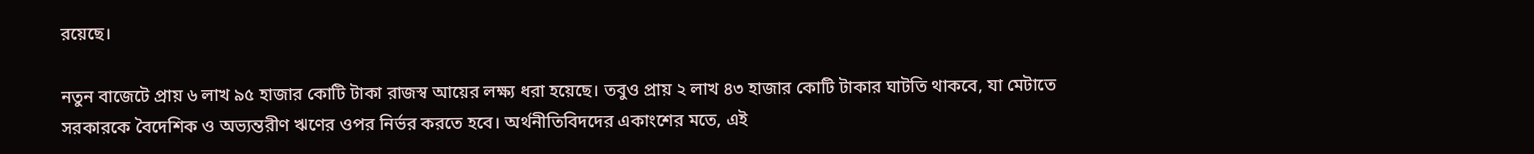রয়েছে।

নতুন বাজেটে প্রায় ৬ লাখ ৯৫ হাজার কোটি টাকা রাজস্ব আয়ের লক্ষ্য ধরা হয়েছে। তবুও প্রায় ২ লাখ ৪৩ হাজার কোটি টাকার ঘাটতি থাকবে, যা মেটাতে সরকারকে বৈদেশিক ও অভ্যন্তরীণ ঋণের ওপর নির্ভর করতে হবে। অর্থনীতিবিদদের একাংশের মতে, এই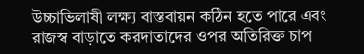উচ্চাভিলাষী লক্ষ্য বাস্তবায়ন কঠিন হতে পারে এবং রাজস্ব বাড়াতে করদাতাদের ওপর অতিরিক্ত চাপ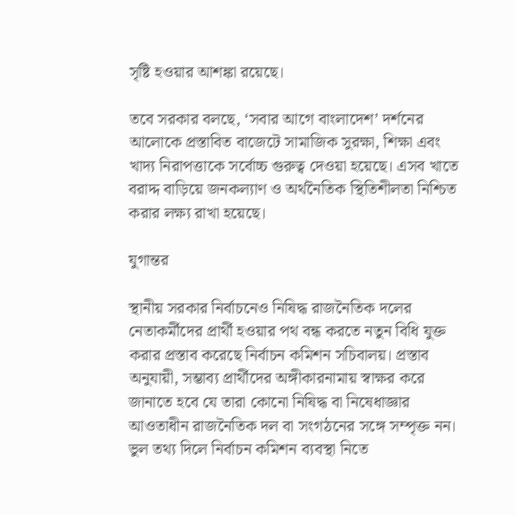সৃষ্টি হওয়ার আশঙ্কা রয়েছে।

তবে সরকার বলছে, ‘সবার আগে বাংলাদেশ’ দর্শনের আলোকে প্রস্তাবিত বাজেটে সামাজিক সুরক্ষা, শিক্ষা এবং খাদ্য নিরাপত্তাকে সর্বোচ্চ গুরুত্ব দেওয়া হয়েছে। এসব খাতে বরাদ্দ বাড়িয়ে জনকল্যাণ ও অর্থনৈতিক স্থিতিশীলতা নিশ্চিত করার লক্ষ্য রাখা হয়েছে।

যুগান্তর

স্থানীয় সরকার নির্বাচনেও নিষিদ্ধ রাজনৈতিক দলের নেতাকর্মীদের প্রার্থী হওয়ার পথ বন্ধ করতে নতুন বিধি যুক্ত করার প্রস্তাব করেছে নির্বাচন কমিশন সচিবালয়। প্রস্তাব অনুযায়ী, সম্ভাব্য প্রার্থীদের অঙ্গীকারনামায় স্বাক্ষর করে জানাতে হবে যে তারা কোনো নিষিদ্ধ বা নিষেধাজ্ঞার আওতাধীন রাজনৈতিক দল বা সংগঠনের সঙ্গে সম্পৃক্ত নন। ভুল তথ্য দিলে নির্বাচন কমিশন ব্যবস্থা নিতে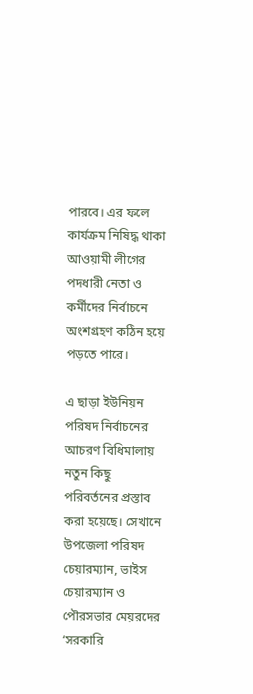পারবে। এর ফলে কার্যক্রম নিষিদ্ধ থাকা আওয়ামী লীগের পদধারী নেতা ও কর্মীদের নির্বাচনে অংশগ্রহণ কঠিন হয়ে পড়তে পারে।

এ ছাড়া ইউনিয়ন পরিষদ নির্বাচনের আচরণ বিধিমালায় নতুন কিছু পরিবর্তনের প্রস্তাব করা হয়েছে। সেখানে উপজেলা পরিষদ চেয়ারম্যান, ভাইস চেয়ারম্যান ও পৌরসভার মেয়রদের ‘সরকারি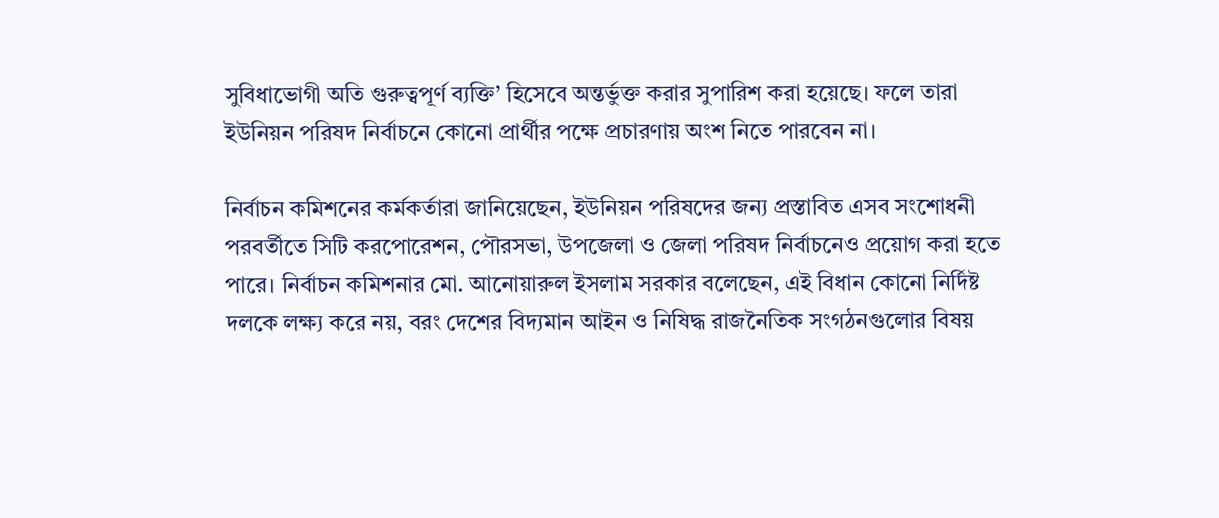সুবিধাভোগী অতি গুরুত্বপূর্ণ ব্যক্তি’ হিসেবে অন্তর্ভুক্ত করার সুপারিশ করা হয়েছে। ফলে তারা ইউনিয়ন পরিষদ নির্বাচনে কোনো প্রার্থীর পক্ষে প্রচারণায় অংশ নিতে পারবেন না।

নির্বাচন কমিশনের কর্মকর্তারা জানিয়েছেন, ইউনিয়ন পরিষদের জন্য প্রস্তাবিত এসব সংশোধনী পরবর্তীতে সিটি করপোরেশন, পৌরসভা, উপজেলা ও জেলা পরিষদ নির্বাচনেও প্রয়োগ করা হতে পারে। নির্বাচন কমিশনার মো. আনোয়ারুল ইসলাম সরকার বলেছেন, এই বিধান কোনো নির্দিষ্ট দলকে লক্ষ্য করে নয়, বরং দেশের বিদ্যমান আইন ও নিষিদ্ধ রাজনৈতিক সংগঠনগুলোর বিষয়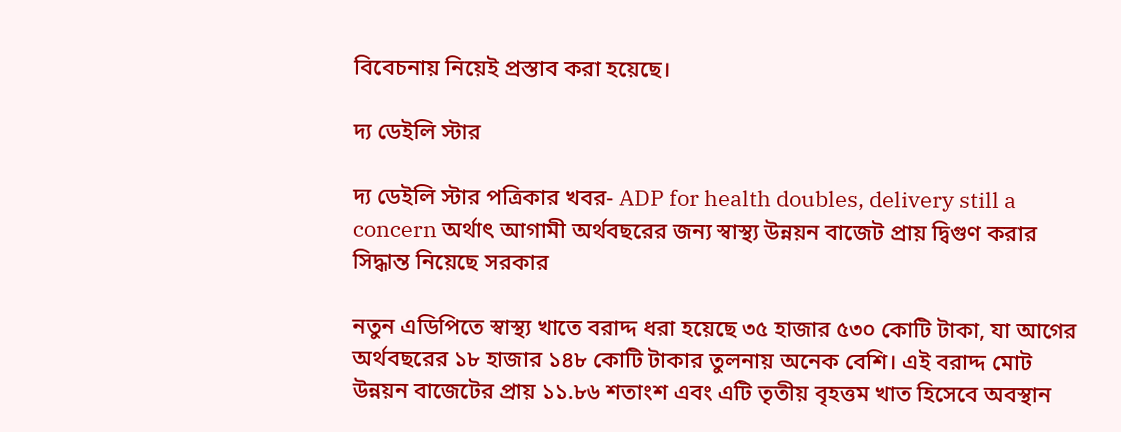বিবেচনায় নিয়েই প্রস্তাব করা হয়েছে।

দ্য ডেইলি স্টার

দ্য ডেইলি স্টার পত্রিকার খবর- ADP for health doubles, delivery still a concern অর্থাৎ আগামী অর্থবছরের জন্য স্বাস্থ্য উন্নয়ন বাজেট প্রায় দ্বিগুণ করার সিদ্ধান্ত নিয়েছে সরকার

নতুন এডিপিতে স্বাস্থ্য খাতে বরাদ্দ ধরা হয়েছে ৩৫ হাজার ৫৩০ কোটি টাকা, যা আগের অর্থবছরের ১৮ হাজার ১৪৮ কোটি টাকার তুলনায় অনেক বেশি। এই বরাদ্দ মোট উন্নয়ন বাজেটের প্রায় ১১.৮৬ শতাংশ এবং এটি তৃতীয় বৃহত্তম খাত হিসেবে অবস্থান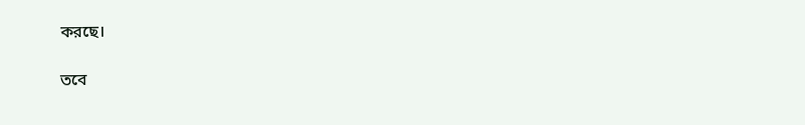করছে।

তবে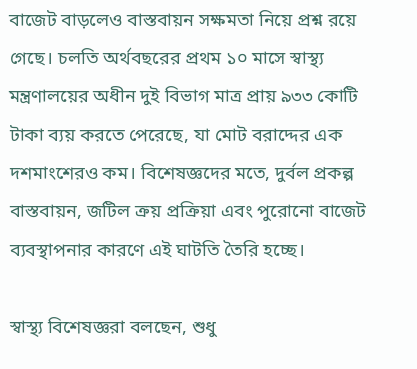বাজেট বাড়লেও বাস্তবায়ন সক্ষমতা নিয়ে প্রশ্ন রয়ে গেছে। চলতি অর্থবছরের প্রথম ১০ মাসে স্বাস্থ্য মন্ত্রণালয়ের অধীন দুই বিভাগ মাত্র প্রায় ৯৩৩ কোটি টাকা ব্যয় করতে পেরেছে, যা মোট বরাদ্দের এক দশমাংশেরও কম। বিশেষজ্ঞদের মতে, দুর্বল প্রকল্প বাস্তবায়ন, জটিল ক্রয় প্রক্রিয়া এবং পুরোনো বাজেট ব্যবস্থাপনার কারণে এই ঘাটতি তৈরি হচ্ছে।

স্বাস্থ্য বিশেষজ্ঞরা বলছেন, শুধু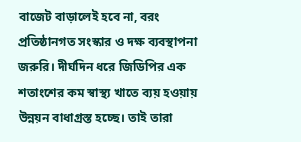বাজেট বাড়ালেই হবে না, বরং প্রতিষ্ঠানগত সংস্কার ও দক্ষ ব্যবস্থাপনা জরুরি। দীর্ঘদিন ধরে জিডিপির এক শতাংশের কম স্বাস্থ্য খাতে ব্যয় হওয়ায় উন্নয়ন বাধাগ্রস্ত হচ্ছে। তাই তারা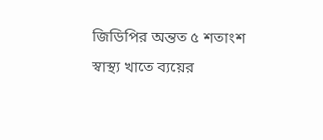জিডিপির অন্তত ৫ শতাংশ স্বাস্থ্য খাতে ব্যয়ের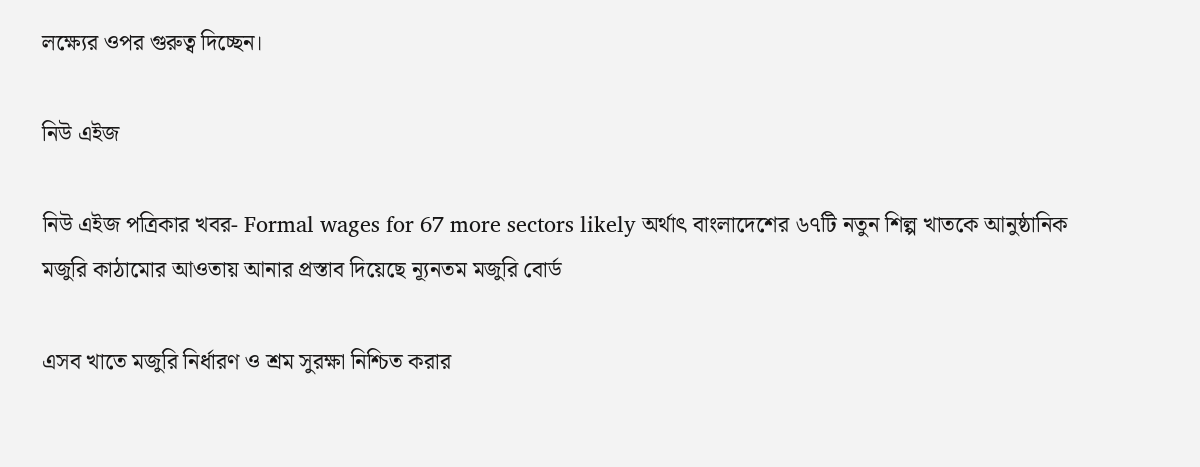লক্ষ্যের ওপর গুরুত্ব দিচ্ছেন।

নিউ এইজ

নিউ এইজ পত্রিকার খবর- Formal wages for 67 more sectors likely অর্থাৎ বাংলাদেশের ৬৭টি নতুন শিল্প খাতকে আনুষ্ঠানিক মজুরি কাঠামোর আওতায় আনার প্রস্তাব দিয়েছে ন্যূনতম মজুরি বোর্ড

এসব খাতে মজুরি নির্ধারণ ও শ্রম সুরক্ষা নিশ্চিত করার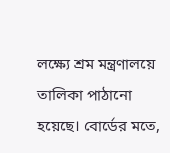লক্ষ্যে শ্রম মন্ত্রণালয়ে তালিকা পাঠানো হয়েছে। বোর্ডের মতে,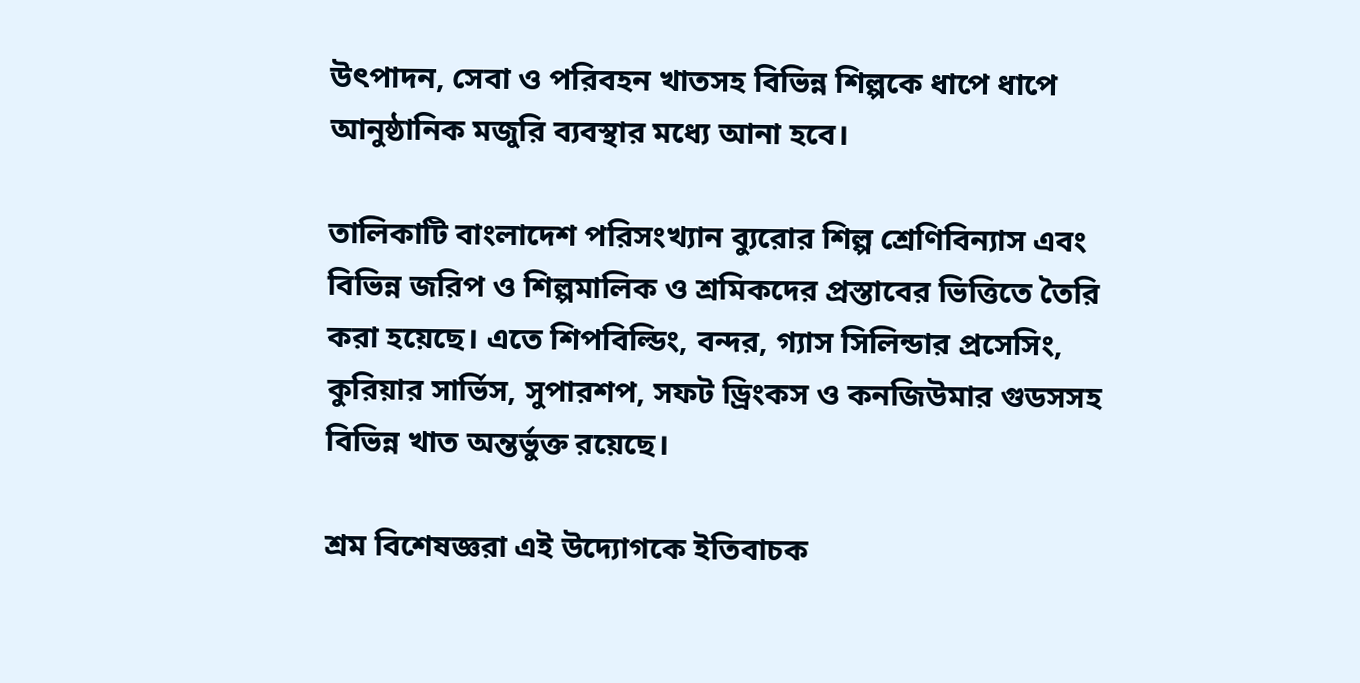উৎপাদন, সেবা ও পরিবহন খাতসহ বিভিন্ন শিল্পকে ধাপে ধাপে আনুষ্ঠানিক মজুরি ব্যবস্থার মধ্যে আনা হবে।

তালিকাটি বাংলাদেশ পরিসংখ্যান ব্যুরোর শিল্প শ্রেণিবিন্যাস এবং বিভিন্ন জরিপ ও শিল্পমালিক ও শ্রমিকদের প্রস্তাবের ভিত্তিতে তৈরি করা হয়েছে। এতে শিপবিল্ডিং, বন্দর, গ্যাস সিলিন্ডার প্রসেসিং, কুরিয়ার সার্ভিস, সুপারশপ, সফট ড্রিংকস ও কনজিউমার গুডসসহ বিভিন্ন খাত অন্তর্ভুক্ত রয়েছে।

শ্রম বিশেষজ্ঞরা এই উদ্যোগকে ইতিবাচক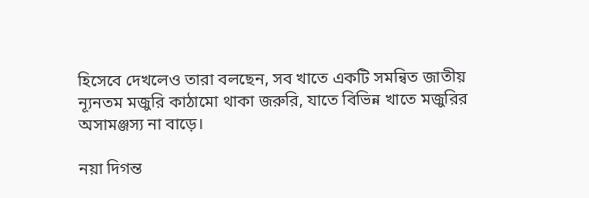হিসেবে দেখলেও তারা বলছেন, সব খাতে একটি সমন্বিত জাতীয় ন্যূনতম মজুরি কাঠামো থাকা জরুরি, যাতে বিভিন্ন খাতে মজুরির অসামঞ্জস্য না বাড়ে।

নয়া দিগন্ত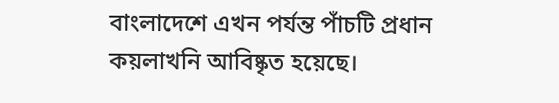বাংলাদেশে এখন পর্যন্ত পাঁচটি প্রধান কয়লাখনি আবিষ্কৃত হয়েছে।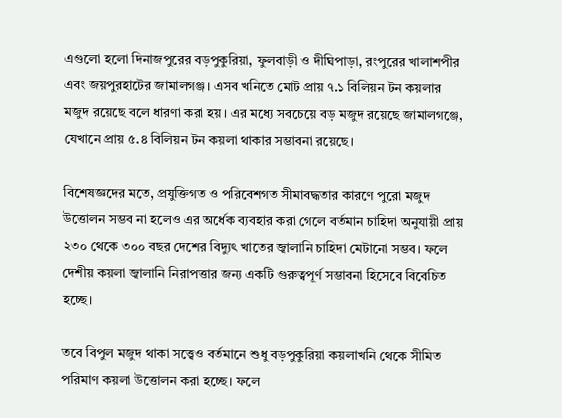এগুলো হলো দিনাজপুরের বড়পুকুরিয়া, ফুলবাড়ী ও দীঘিপাড়া, রংপুরের খালাশপীর এবং জয়পুরহাটের জামালগঞ্জ। এসব খনিতে মোট প্রায় ৭.১ বিলিয়ন টন কয়লার মজুদ রয়েছে বলে ধারণা করা হয়। এর মধ্যে সবচেয়ে বড় মজুদ রয়েছে জামালগঞ্জে, যেখানে প্রায় ৫.৪ বিলিয়ন টন কয়লা থাকার সম্ভাবনা রয়েছে।

বিশেষজ্ঞদের মতে, প্রযুক্তিগত ও পরিবেশগত সীমাবদ্ধতার কারণে পুরো মজুদ উত্তোলন সম্ভব না হলেও এর অর্ধেক ব্যবহার করা গেলে বর্তমান চাহিদা অনুযায়ী প্রায় ২৩০ থেকে ৩০০ বছর দেশের বিদ্যুৎ খাতের জ্বালানি চাহিদা মেটানো সম্ভব। ফলে দেশীয় কয়লা জ্বালানি নিরাপত্তার জন্য একটি গুরুত্বপূর্ণ সম্ভাবনা হিসেবে বিবেচিত হচ্ছে।

তবে বিপুল মজুদ থাকা সত্ত্বেও বর্তমানে শুধু বড়পুকুরিয়া কয়লাখনি থেকে সীমিত পরিমাণ কয়লা উত্তোলন করা হচ্ছে। ফলে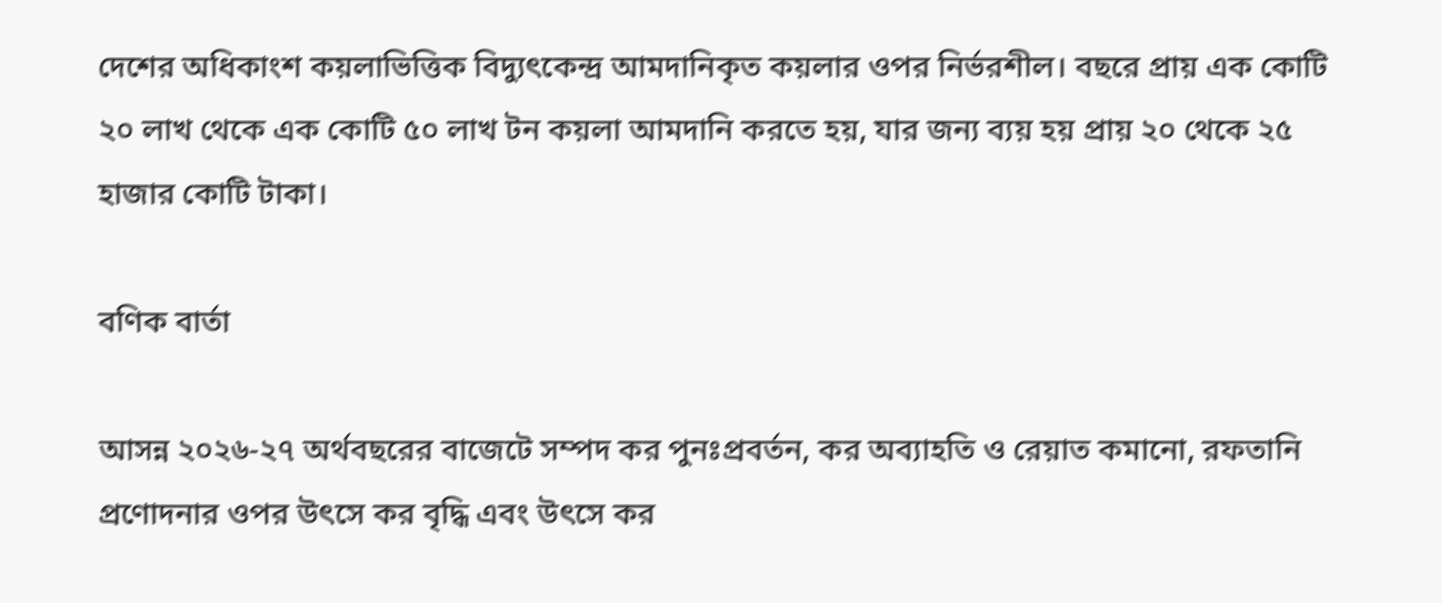দেশের অধিকাংশ কয়লাভিত্তিক বিদ্যুৎকেন্দ্র আমদানিকৃত কয়লার ওপর নির্ভরশীল। বছরে প্রায় এক কোটি ২০ লাখ থেকে এক কোটি ৫০ লাখ টন কয়লা আমদানি করতে হয়, যার জন্য ব্যয় হয় প্রায় ২০ থেকে ২৫ হাজার কোটি টাকা।

বণিক বার্তা

আসন্ন ২০২৬-২৭ অর্থবছরের বাজেটে সম্পদ কর পুনঃপ্রবর্তন, কর অব্যাহতি ও রেয়াত কমানো, রফতানি প্রণোদনার ওপর উৎসে কর বৃদ্ধি এবং উৎসে কর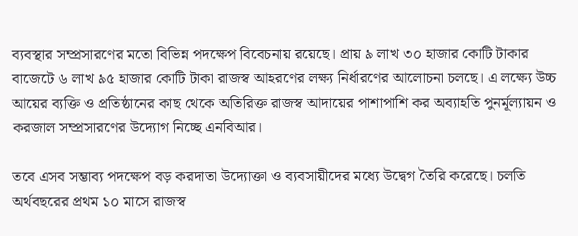ব্যবস্থার সম্প্রসারণের মতো বিভিন্ন পদক্ষেপ বিবেচনায় রয়েছে। প্রায় ৯ লাখ ৩০ হাজার কোটি টাকার বাজেটে ৬ লাখ ৯৫ হাজার কোটি টাকা রাজস্ব আহরণের লক্ষ্য নির্ধারণের আলোচনা চলছে। এ লক্ষ্যে উচ্চ আয়ের ব্যক্তি ও প্রতিষ্ঠানের কাছ থেকে অতিরিক্ত রাজস্ব আদায়ের পাশাপাশি কর অব্যাহতি পুনর্মূল্যায়ন ও করজাল সম্প্রসারণের উদ্যোগ নিচ্ছে এনবিআর।

তবে এসব সম্ভাব্য পদক্ষেপ বড় করদাতা উদ্যোক্তা ও ব্যবসায়ীদের মধ্যে উদ্বেগ তৈরি করেছে। চলতি অর্থবছরের প্রথম ১০ মাসে রাজস্ব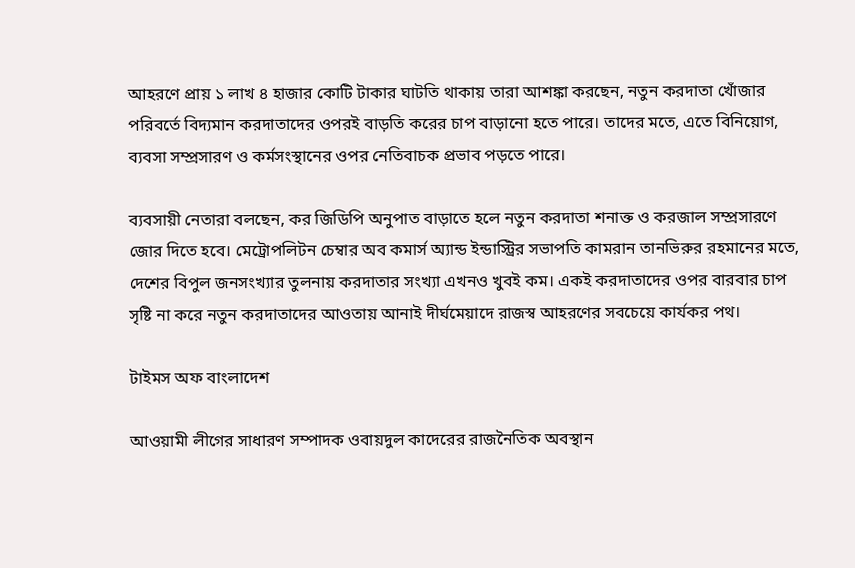আহরণে প্রায় ১ লাখ ৪ হাজার কোটি টাকার ঘাটতি থাকায় তারা আশঙ্কা করছেন, নতুন করদাতা খোঁজার পরিবর্তে বিদ্যমান করদাতাদের ওপরই বাড়তি করের চাপ বাড়ানো হতে পারে। তাদের মতে, এতে বিনিয়োগ, ব্যবসা সম্প্রসারণ ও কর্মসংস্থানের ওপর নেতিবাচক প্রভাব পড়তে পারে।

ব্যবসায়ী নেতারা বলছেন, কর জিডিপি অনুপাত বাড়াতে হলে নতুন করদাতা শনাক্ত ও করজাল সম্প্রসারণে জোর দিতে হবে। মেট্রোপলিটন চেম্বার অব কমার্স অ্যান্ড ইন্ডাস্ট্রির সভাপতি কামরান তানভিরুর রহমানের মতে, দেশের বিপুল জনসংখ্যার তুলনায় করদাতার সংখ্যা এখনও খুবই কম। একই করদাতাদের ওপর বারবার চাপ সৃষ্টি না করে নতুন করদাতাদের আওতায় আনাই দীর্ঘমেয়াদে রাজস্ব আহরণের সবচেয়ে কার্যকর পথ।

টাইমস অফ বাংলাদেশ

আওয়ামী লীগের সাধারণ সম্পাদক ওবায়দুল কাদেরের রাজনৈতিক অবস্থান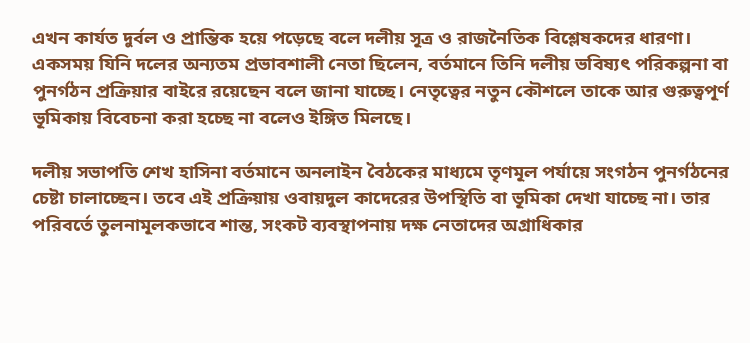এখন কার্যত দুর্বল ও প্রান্তিক হয়ে পড়েছে বলে দলীয় সূত্র ও রাজনৈতিক বিশ্লেষকদের ধারণা। একসময় যিনি দলের অন্যতম প্রভাবশালী নেতা ছিলেন, বর্তমানে তিনি দলীয় ভবিষ্যৎ পরিকল্পনা বা পুনর্গঠন প্রক্রিয়ার বাইরে রয়েছেন বলে জানা যাচ্ছে। নেতৃত্বের নতুন কৌশলে তাকে আর গুরুত্বপূর্ণ ভূমিকায় বিবেচনা করা হচ্ছে না বলেও ইঙ্গিত মিলছে।

দলীয় সভাপতি শেখ হাসিনা বর্তমানে অনলাইন বৈঠকের মাধ্যমে তৃণমূল পর্যায়ে সংগঠন পুনর্গঠনের চেষ্টা চালাচ্ছেন। তবে এই প্রক্রিয়ায় ওবায়দুল কাদেরের উপস্থিতি বা ভূমিকা দেখা যাচ্ছে না। তার পরিবর্তে তুলনামূলকভাবে শান্ত, সংকট ব্যবস্থাপনায় দক্ষ নেতাদের অগ্রাধিকার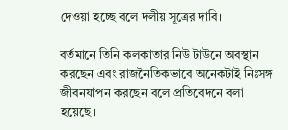দেওয়া হচ্ছে বলে দলীয় সূত্রের দাবি।

বর্তমানে তিনি কলকাতার নিউ টাউনে অবস্থান করছেন এবং রাজনৈতিকভাবে অনেকটাই নিঃসঙ্গ জীবনযাপন করছেন বলে প্রতিবেদনে বলা হয়েছে।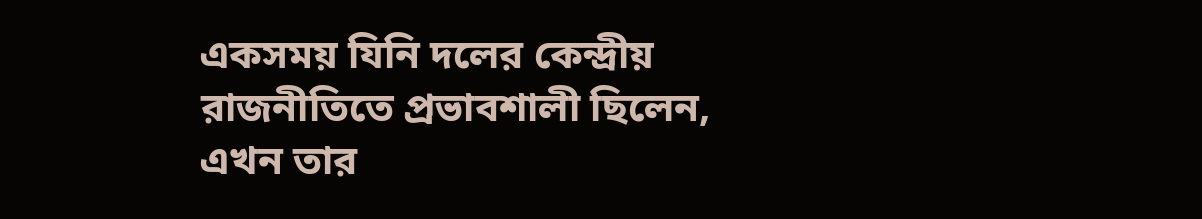একসময় যিনি দলের কেন্দ্রীয় রাজনীতিতে প্রভাবশালী ছিলেন, এখন তার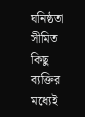ঘনিষ্ঠতা সীমিত কিছু ব্যক্তির মধ্যেই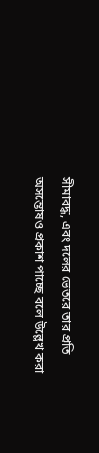সীমাবদ্ধ, এবং দলের ভেতরে তার প্রতি অসন্তোষও প্রকাশ পাচ্ছে বলে উল্লেখ করা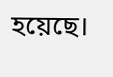হয়েছে।